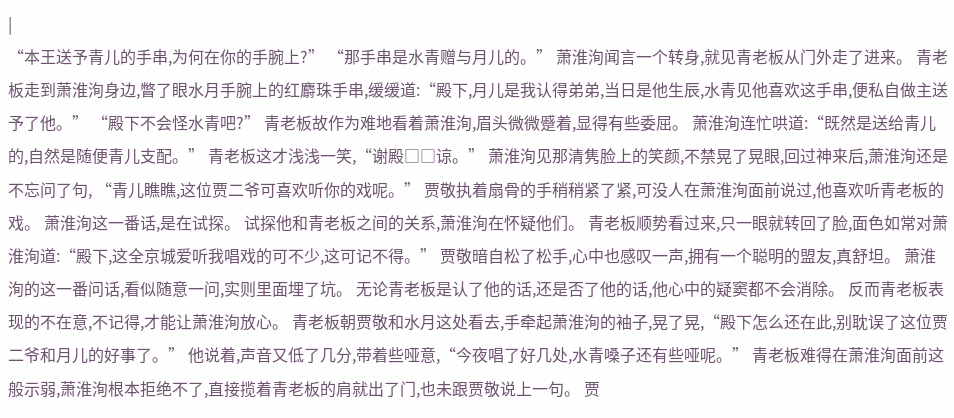|
“本王送予青儿的手串,为何在你的手腕上?” “那手串是水青赠与月儿的。” 萧淮洵闻言一个转身,就见青老板从门外走了进来。 青老板走到萧淮洵身边,瞥了眼水月手腕上的红麝珠手串,缓缓道:“殿下,月儿是我认得弟弟,当日是他生辰,水青见他喜欢这手串,便私自做主送予了他。” “殿下不会怪水青吧?” 青老板故作为难地看着萧淮洵,眉头微微蹙着,显得有些委屈。 萧淮洵连忙哄道:“既然是送给青儿的,自然是随便青儿支配。” 青老板这才浅浅一笑,“谢殿□□谅。” 萧淮洵见那清隽脸上的笑颜,不禁晃了晃眼,回过神来后,萧淮洵还是不忘问了句, “青儿瞧瞧,这位贾二爷可喜欢听你的戏呢。” 贾敬执着扇骨的手稍稍紧了紧,可没人在萧淮洵面前说过,他喜欢听青老板的戏。 萧淮洵这一番话,是在试探。 试探他和青老板之间的关系,萧淮洵在怀疑他们。 青老板顺势看过来,只一眼就转回了脸,面色如常对萧淮洵道:“殿下,这全京城爱听我唱戏的可不少,这可记不得。” 贾敬暗自松了松手,心中也感叹一声,拥有一个聪明的盟友,真舒坦。 萧淮洵的这一番问话,看似随意一问,实则里面埋了坑。 无论青老板是认了他的话,还是否了他的话,他心中的疑窦都不会消除。 反而青老板表现的不在意,不记得,才能让萧淮洵放心。 青老板朝贾敬和水月这处看去,手牵起萧淮洵的袖子,晃了晃,“殿下怎么还在此,别耽误了这位贾二爷和月儿的好事了。” 他说着,声音又低了几分,带着些哑意,“今夜唱了好几处,水青嗓子还有些哑呢。” 青老板难得在萧淮洵面前这般示弱,萧淮洵根本拒绝不了,直接揽着青老板的肩就出了门,也未跟贾敬说上一句。 贾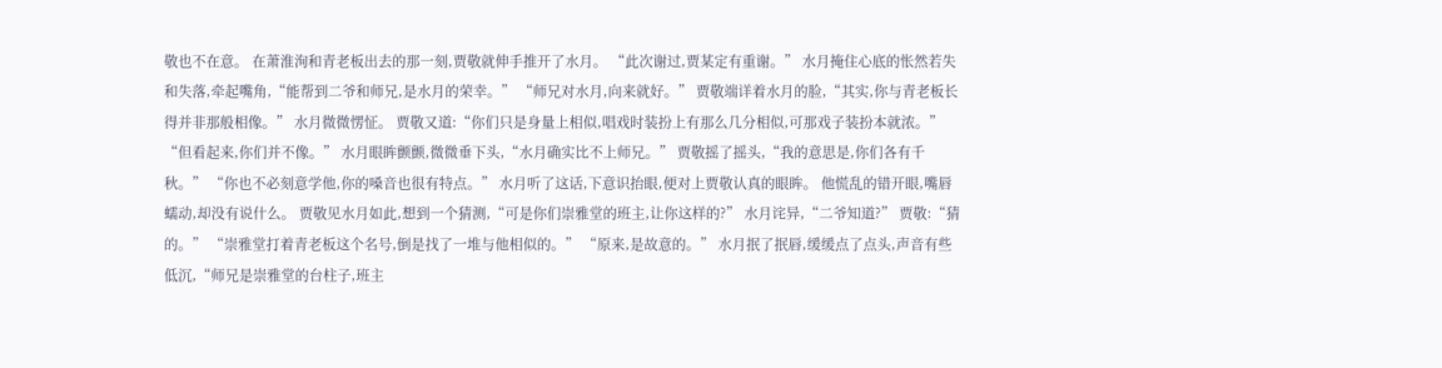敬也不在意。 在萧淮洵和青老板出去的那一刻,贾敬就伸手推开了水月。 “此次谢过,贾某定有重谢。” 水月掩住心底的怅然若失和失落,牵起嘴角,“能帮到二爷和师兄,是水月的荣幸。” “师兄对水月,向来就好。” 贾敬端详着水月的脸,“其实,你与青老板长得并非那般相像。” 水月微微愣怔。 贾敬又道:“你们只是身量上相似,唱戏时装扮上有那么几分相似,可那戏子装扮本就浓。” “但看起来,你们并不像。” 水月眼眸颤颤,微微垂下头,“水月确实比不上师兄。” 贾敬摇了摇头,“我的意思是,你们各有千秋。” “你也不必刻意学他,你的嗓音也很有特点。” 水月听了这话,下意识抬眼,便对上贾敬认真的眼眸。 他慌乱的错开眼,嘴唇蠕动,却没有说什么。 贾敬见水月如此,想到一个猜测,“可是你们崇雅堂的班主,让你这样的?” 水月诧异,“二爷知道?” 贾敬:“猜的。” “崇雅堂打着青老板这个名号,倒是找了一堆与他相似的。” “原来,是故意的。” 水月抿了抿唇,缓缓点了点头,声音有些低沉,“师兄是崇雅堂的台柱子,班主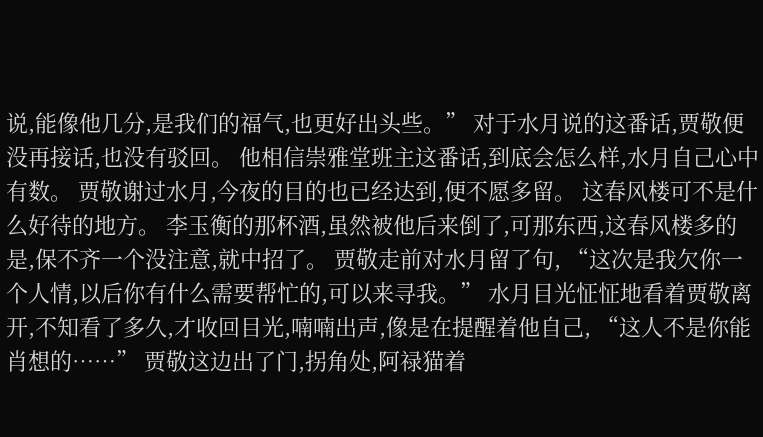说,能像他几分,是我们的福气,也更好出头些。” 对于水月说的这番话,贾敬便没再接话,也没有驳回。 他相信崇雅堂班主这番话,到底会怎么样,水月自己心中有数。 贾敬谢过水月,今夜的目的也已经达到,便不愿多留。 这春风楼可不是什么好待的地方。 李玉衡的那杯酒,虽然被他后来倒了,可那东西,这春风楼多的是,保不齐一个没注意,就中招了。 贾敬走前对水月留了句, “这次是我欠你一个人情,以后你有什么需要帮忙的,可以来寻我。” 水月目光怔怔地看着贾敬离开,不知看了多久,才收回目光,喃喃出声,像是在提醒着他自己, “这人不是你能肖想的……” 贾敬这边出了门,拐角处,阿禄猫着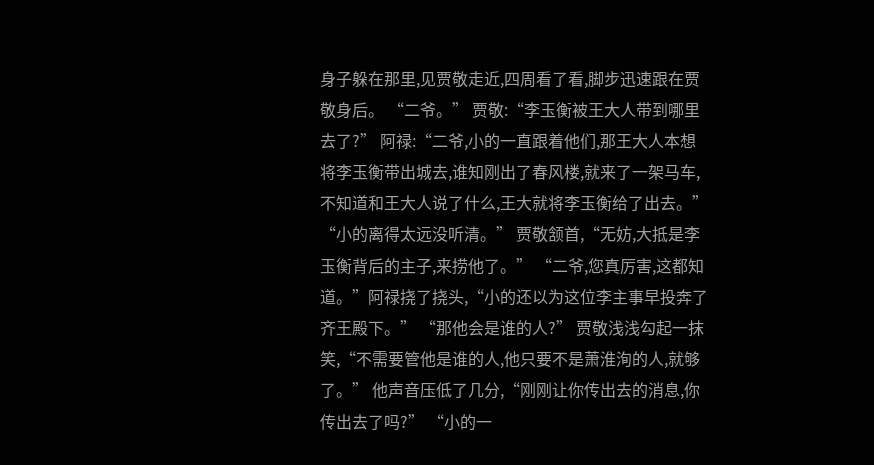身子躲在那里,见贾敬走近,四周看了看,脚步迅速跟在贾敬身后。 “二爷。” 贾敬:“李玉衡被王大人带到哪里去了?” 阿禄:“二爷,小的一直跟着他们,那王大人本想将李玉衡带出城去,谁知刚出了春风楼,就来了一架马车,不知道和王大人说了什么,王大就将李玉衡给了出去。” “小的离得太远没听清。” 贾敬颔首,“无妨,大抵是李玉衡背后的主子,来捞他了。” “二爷,您真厉害,这都知道。”阿禄挠了挠头,“小的还以为这位李主事早投奔了齐王殿下。” “那他会是谁的人?” 贾敬浅浅勾起一抹笑,“不需要管他是谁的人,他只要不是萧淮洵的人,就够了。” 他声音压低了几分,“刚刚让你传出去的消息,你传出去了吗?” “小的一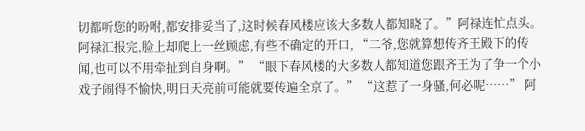切都听您的吩咐,都安排妥当了,这时候春风楼应该大多数人都知晓了。”阿禄连忙点头。 阿禄汇报完,脸上却爬上一丝顾虑,有些不确定的开口, “二爷,您就算想传齐王殿下的传闻,也可以不用牵扯到自身啊。” “眼下春风楼的大多数人都知道您跟齐王为了争一个小戏子闹得不愉快,明日天亮前可能就要传遍全京了。” “这惹了一身骚,何必呢……” 阿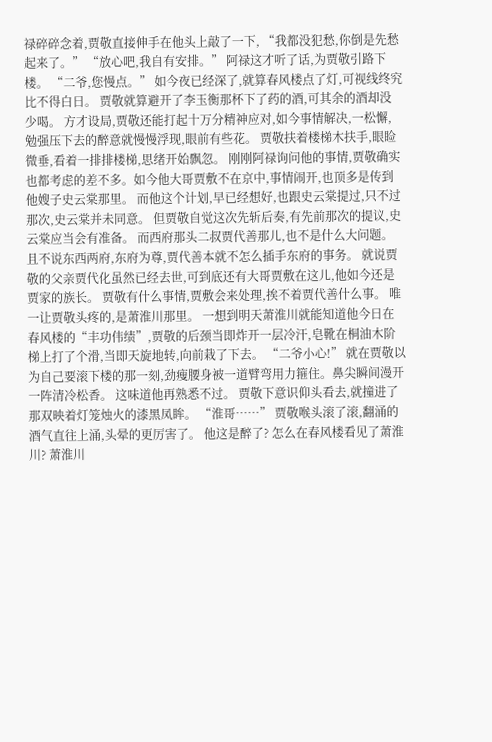禄碎碎念着,贾敬直接伸手在他头上敲了一下, “我都没犯愁,你倒是先愁起来了。” “放心吧,我自有安排。” 阿禄这才听了话,为贾敬引路下楼。 “二爷,您慢点。” 如今夜已经深了,就算春风楼点了灯,可视线终究比不得白日。 贾敬就算避开了李玉衡那杯下了药的酒,可其余的酒却没少喝。 方才设局,贾敬还能打起十万分精神应对,如今事情解决,一松懈,勉强压下去的醉意就慢慢浮现,眼前有些花。 贾敬扶着楼梯木扶手,眼睑微垂,看着一排排楼梯,思绪开始飘忽。 刚刚阿禄询问他的事情,贾敬确实也都考虑的差不多。如今他大哥贾敷不在京中,事情闹开,也顶多是传到他嫂子史云棠那里。 而他这个计划,早已经想好,也跟史云棠提过,只不过那次,史云棠并未同意。 但贾敬自觉这次先斩后奏,有先前那次的提议,史云棠应当会有准备。 而西府那头二叔贾代善那儿,也不是什么大问题。 且不说东西两府,东府为尊,贾代善本就不怎么插手东府的事务。 就说贾敬的父亲贾代化虽然已经去世,可到底还有大哥贾敷在这儿,他如今还是贾家的族长。 贾敬有什么事情,贾敷会来处理,挨不着贾代善什么事。 唯一让贾敬头疼的,是萧淮川那里。 一想到明天萧淮川就能知道他今日在春风楼的“丰功伟绩”,贾敬的后颈当即炸开一层冷汗,皂靴在桐油木阶梯上打了个滑,当即天旋地转,向前栽了下去。 “二爷小心!” 就在贾敬以为自己要滚下楼的那一刻,劲瘦腰身被一道臂弯用力箍住。鼻尖瞬间漫开一阵清冷松香。 这味道他再熟悉不过。 贾敬下意识仰头看去,就撞进了那双映着灯笼烛火的漆黑凤眸。 “淮哥……” 贾敬喉头滚了滚,翻涌的酒气直往上涌,头晕的更厉害了。 他这是醉了? 怎么在春风楼看见了萧淮川? 萧淮川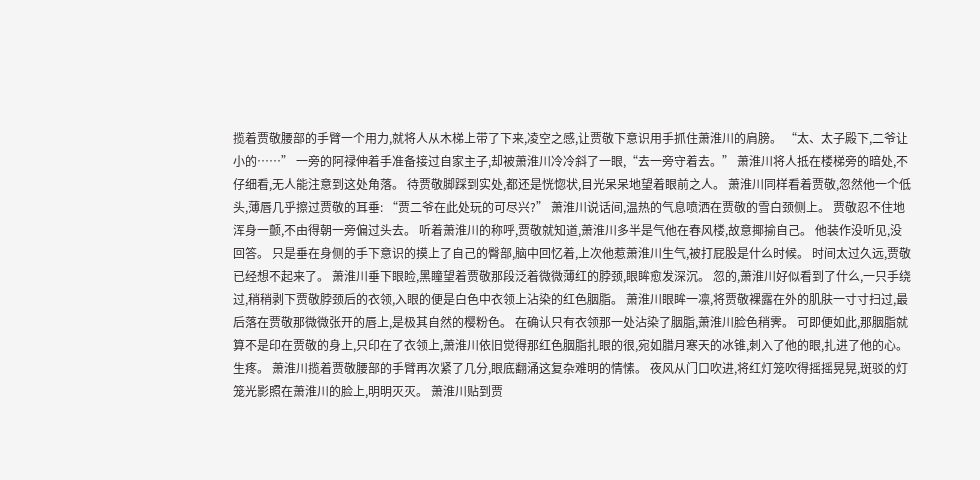揽着贾敬腰部的手臂一个用力,就将人从木梯上带了下来,凌空之感,让贾敬下意识用手抓住萧淮川的肩膀。 “太、太子殿下,二爷让小的……” 一旁的阿禄伸着手准备接过自家主子,却被萧淮川冷冷斜了一眼,“去一旁守着去。” 萧淮川将人抵在楼梯旁的暗处,不仔细看,无人能注意到这处角落。 待贾敬脚踩到实处,都还是恍惚状,目光呆呆地望着眼前之人。 萧淮川同样看着贾敬,忽然他一个低头,薄唇几乎擦过贾敬的耳垂: “贾二爷在此处玩的可尽兴?” 萧淮川说话间,温热的气息喷洒在贾敬的雪白颈侧上。 贾敬忍不住地浑身一颤,不由得朝一旁偏过头去。 听着萧淮川的称呼,贾敬就知道,萧淮川多半是气他在春风楼,故意揶揄自己。 他装作没听见,没回答。 只是垂在身侧的手下意识的摸上了自己的臀部,脑中回忆着,上次他惹萧淮川生气,被打屁股是什么时候。 时间太过久远,贾敬已经想不起来了。 萧淮川垂下眼睑,黑瞳望着贾敬那段泛着微微薄红的脖颈,眼眸愈发深沉。 忽的,萧淮川好似看到了什么,一只手绕过,稍稍剥下贾敬脖颈后的衣领,入眼的便是白色中衣领上沾染的红色胭脂。 萧淮川眼眸一凛,将贾敬裸露在外的肌肤一寸寸扫过,最后落在贾敬那微微张开的唇上,是极其自然的樱粉色。 在确认只有衣领那一处沾染了胭脂,萧淮川脸色稍霁。 可即便如此,那胭脂就算不是印在贾敬的身上,只印在了衣领上,萧淮川依旧觉得那红色胭脂扎眼的很,宛如腊月寒天的冰锥,刺入了他的眼,扎进了他的心。 生疼。 萧淮川揽着贾敬腰部的手臂再次紧了几分,眼底翻涌这复杂难明的情愫。 夜风从门口吹进,将红灯笼吹得摇摇晃晃,斑驳的灯笼光影照在萧淮川的脸上,明明灭灭。 萧淮川贴到贾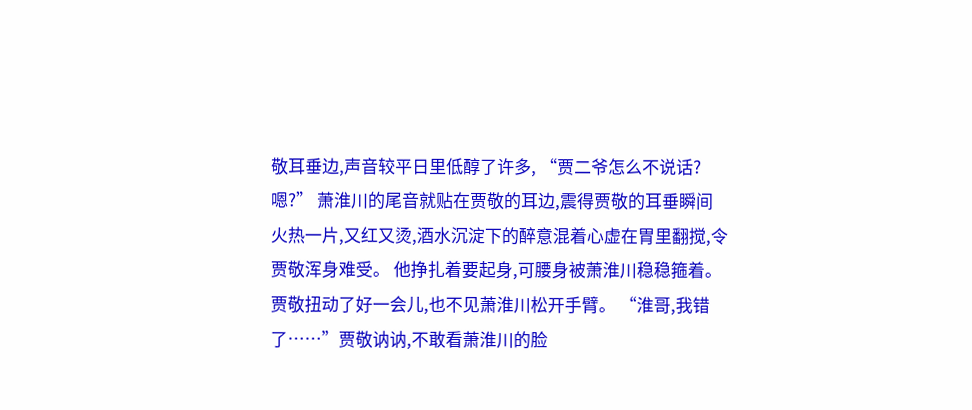敬耳垂边,声音较平日里低醇了许多, “贾二爷怎么不说话?嗯?” 萧淮川的尾音就贴在贾敬的耳边,震得贾敬的耳垂瞬间火热一片,又红又烫,酒水沉淀下的醉意混着心虚在胃里翻搅,令贾敬浑身难受。 他挣扎着要起身,可腰身被萧淮川稳稳箍着。 贾敬扭动了好一会儿,也不见萧淮川松开手臂。 “淮哥,我错了……”贾敬讷讷,不敢看萧淮川的脸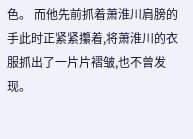色。 而他先前抓着萧淮川肩膀的手此时正紧紧攥着,将萧淮川的衣服抓出了一片片褶皱,也不曾发现。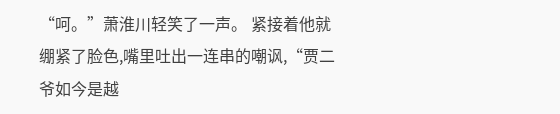“呵。”萧淮川轻笑了一声。 紧接着他就绷紧了脸色,嘴里吐出一连串的嘲讽,“贾二爷如今是越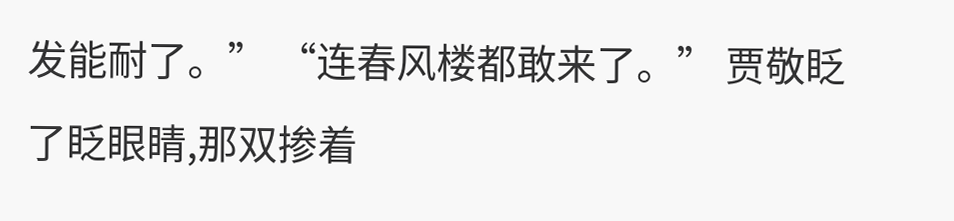发能耐了。” “连春风楼都敢来了。” 贾敬眨了眨眼睛,那双掺着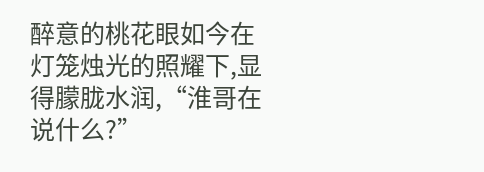醉意的桃花眼如今在灯笼烛光的照耀下,显得朦胧水润,“淮哥在说什么?”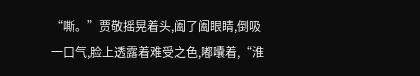“嘶。”贾敬摇晃着头,阖了阖眼睛,倒吸一口气,脸上透露着难受之色,嘟囔着,“淮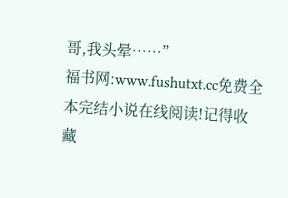哥,我头晕……”
福书网:www.fushutxt.cc免费全本完结小说在线阅读!记得收藏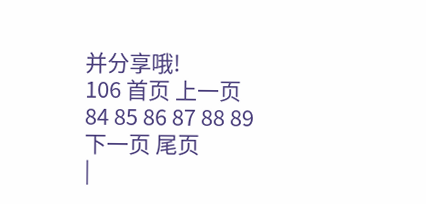并分享哦!
106 首页 上一页 84 85 86 87 88 89 下一页 尾页
|